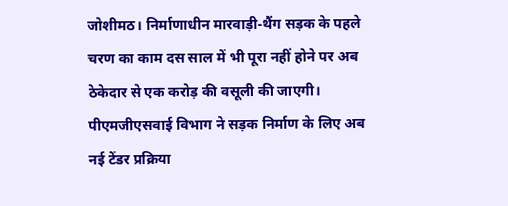जोशीमठ। निर्माणाधीन मारवाड़ी-थैंग सड़क के पहले चरण का काम दस साल में भी पूरा नहीं होने पर अब ठेकेदार से एक करोड़ की वसूली की जाएगी। पीएमजीएसवाई विभाग ने सड़क निर्माण के लिए अब नई टेंडर प्रक्रिया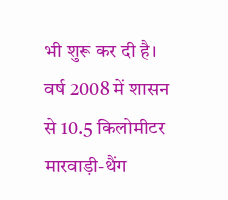भी शुरू कर दी है।
वर्ष 2008 में शासन से 10.5 किलोमीटर मारवाड़ी-थैंग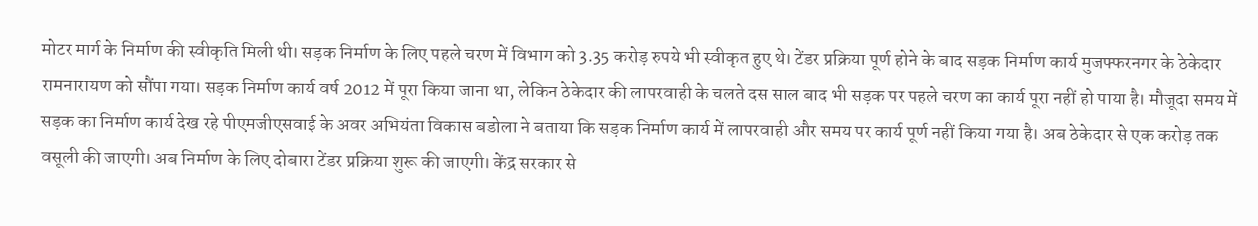मोटर मार्ग के निर्माण की स्वीकृति मिली थी। सड़क निर्माण के लिए पहले चरण में विभाग को 3.35 करोड़ रुपये भी स्वीकृत हुए थे। टेंडर प्रक्रिया पूर्ण होने के बाद सड़क निर्माण कार्य मुजफ्फरनगर के ठेकेदार रामनारायण को सौंपा गया। सड़क निर्माण कार्य वर्ष 2012 में पूरा किया जाना था, लेकिन ठेकेदार की लापरवाही के चलते दस साल बाद भी सड़क पर पहले चरण का कार्य पूरा नहीं हो पाया है। मौजूदा समय में सड़क का निर्माण कार्य देख रहे पीएमजीएसवाई के अवर अभियंता विकास बडोला ने बताया कि सड़क निर्माण कार्य में लापरवाही और समय पर कार्य पूर्ण नहीं किया गया है। अब ठेकेदार से एक करोड़ तक वसूली की जाएगी। अब निर्माण के लिए दोबारा टेंडर प्रक्रिया शुरू की जाएगी। केंद्र सरकार से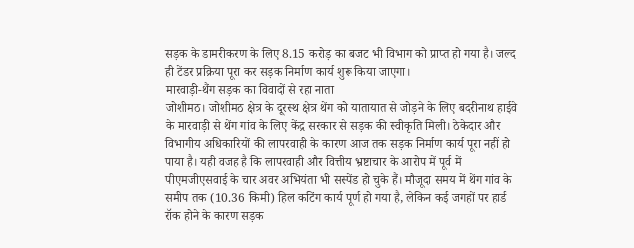सड़क के डामरीकरण के लिए 8.15 करोड़ का बजट भी विभाग को प्राप्त हो गया है। जल्द ही टेंडर प्रक्रिया पूरा कर सड़क निर्माण कार्य शुरू किया जाएगा।
मारवाड़ी-थैंग सड़क का विवादों से रहा नाता
जोशीमठ। जोशीमठ क्षेत्र के दूरस्थ क्षेत्र थेंग को यातायात से जोड़ने के लिए बदरीनाथ हाईवे के मारवाड़ी से थेंग गांव के लिए केंद्र सरकार से सड़क की स्वीकृति मिली। ठेकेदार और विभागीय अधिकारियों की लापरवाही के कारण आज तक सड़क निर्माण कार्य पूरा नहीं हो पाया है। यही वजह है कि लापरवाही और वित्तीय भ्रष्टाचार के आरोप में पूर्व में पीएमजीएसवाई के चार अवर अभियंता भी सस्पेंड हो चुके हैं। मौजूदा समय में थेंग गांव के समीप तक (10.36 किमी) हिल कटिंग कार्य पूर्ण हो गया है, लेकिन कई जगहों पर हार्ड रॉक होने के कारण सड़क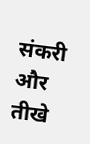संकरी और तीखे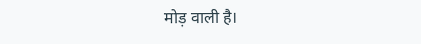मोड़ वाली है।